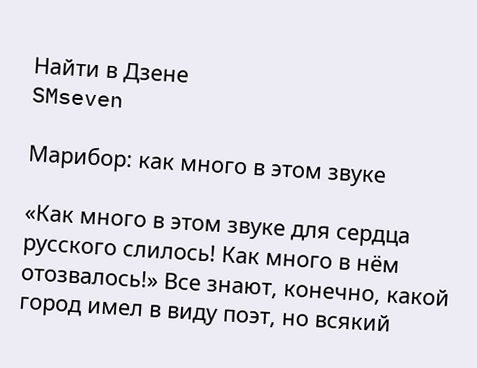Найти в Дзене
SMseven

Марибор: как много в этом звуке

«Как много в этом звуке для сердца русского слилось! Как много в нём отозвалось!» Все знают, конечно, какой город имел в виду поэт, но всякий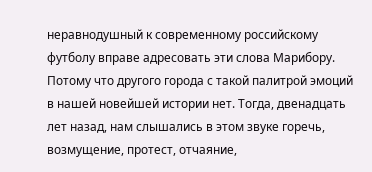неравнодушный к современному российскому футболу вправе адресовать эти слова Марибору. Потому что другого города с такой палитрой эмоций в нашей новейшей истории нет. Тогда, двенадцать лет назад, нам слышались в этом звуке горечь, возмущение, протест, отчаяние,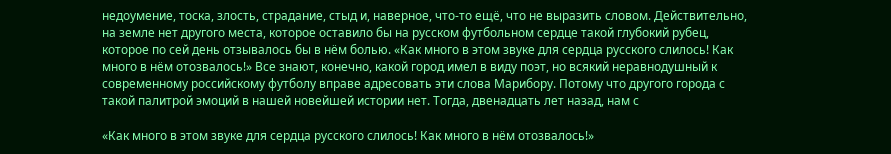недоумение, тоска, злость, страдание, стыд и, наверное, что-то ещё, что не выразить словом. Действительно, на земле нет другого места, которое оставило бы на русском футбольном сердце такой глубокий рубец, которое по сей день отзывалось бы в нём болью. «Как много в этом звуке для сердца русского слилось! Как много в нём отозвалось!» Все знают, конечно, какой город имел в виду поэт, но всякий неравнодушный к современному российскому футболу вправе адресовать эти слова Марибору. Потому что другого города с такой палитрой эмоций в нашей новейшей истории нет. Тогда, двенадцать лет назад, нам с

«Как много в этом звуке для сердца русского слилось! Как много в нём отозвалось!»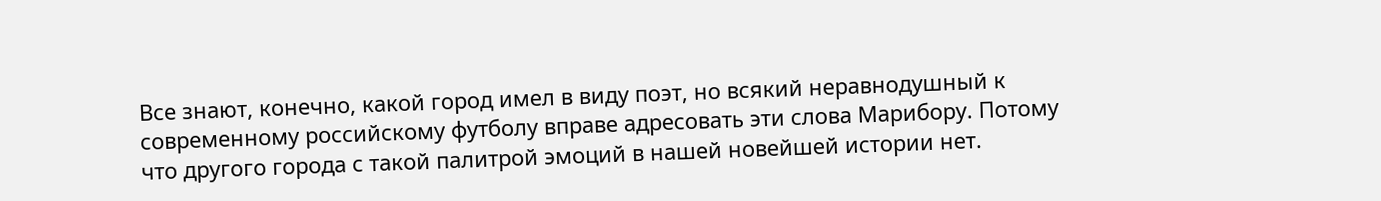Все знают, конечно, какой город имел в виду поэт, но всякий неравнодушный к современному российскому футболу вправе адресовать эти слова Марибору. Потому что другого города с такой палитрой эмоций в нашей новейшей истории нет.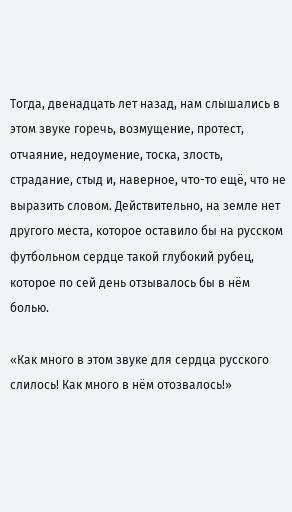Тогда, двенадцать лет назад, нам слышались в этом звуке горечь, возмущение, протест, отчаяние, недоумение, тоска, злость, страдание, стыд и, наверное, что-то ещё, что не выразить словом. Действительно, на земле нет другого места, которое оставило бы на русском футбольном сердце такой глубокий рубец, которое по сей день отзывалось бы в нём болью.

«Как много в этом звуке для сердца русского слилось! Как много в нём отозвалось!»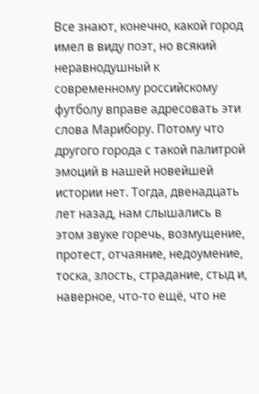Все знают, конечно, какой город имел в виду поэт, но всякий неравнодушный к современному российскому футболу вправе адресовать эти слова Марибору. Потому что другого города с такой палитрой эмоций в нашей новейшей истории нет. Тогда, двенадцать лет назад, нам слышались в этом звуке горечь, возмущение, протест, отчаяние, недоумение, тоска, злость, страдание, стыд и, наверное, что-то ещё, что не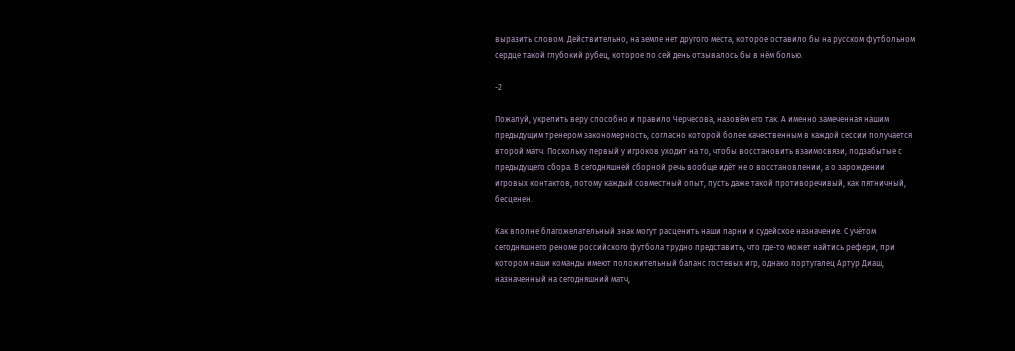выразить словом. Действительно, на земле нет другого места, которое оставило бы на русском футбольном сердце такой глубокий рубец, которое по сей день отзывалось бы в нём болью.

-2

Пожалуй, укрепить веру способно и правило Черчесова, назовём его так. А именно замеченная нашим предыдущим тренером закономерность, согласно которой более качественным в каждой сессии получается второй матч. Поскольку первый у игроков уходит на то, чтобы восстановить взаимосвязи, подзабытые с предыдущего сбора. В сегодняшней сборной речь вообще идёт не о восстановлении, а о зарождении игровых контактов, потому каждый совместный опыт, пусть даже такой противоречивый, как пятничный, бесценен.

Как вполне благожелательный знак могут расценить наши парни и судейское назначение. С учётом сегодняшнего реноме российского футбола трудно представить, что где-то может найтись рефери, при котором наши команды имеют положительный баланс гостевых игр, однако португалец Артур Диаш, назначенный на сегодняшний матч,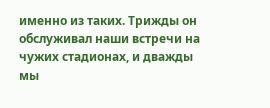именно из таких. Трижды он обслуживал наши встречи на чужих стадионах, и дважды мы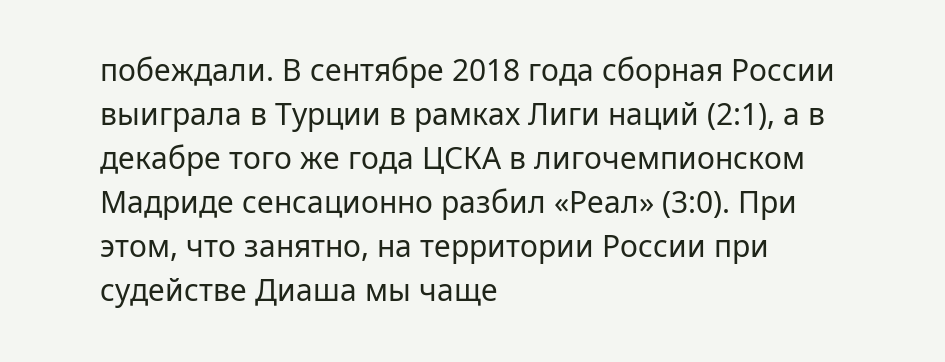побеждали. В сентябре 2018 года сборная России выиграла в Турции в рамках Лиги наций (2:1), а в декабре того же года ЦСКА в лигочемпионском Мадриде сенсационно разбил «Реал» (3:0). При этом, что занятно, на территории России при судействе Диаша мы чаще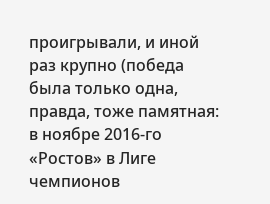проигрывали, и иной раз крупно (победа была только одна, правда, тоже памятная: в ноябре 2016-го «Ростов» в Лиге чемпионов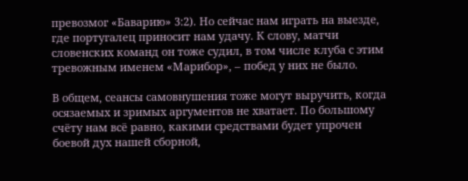превозмог «Баварию» 3:2). Но сейчас нам играть на выезде, где португалец приносит нам удачу. К слову, матчи словенских команд он тоже судил, в том числе клуба с этим тревожным именем «Марибор», – побед у них не было.

В общем, сеансы самовнушения тоже могут выручить, когда осязаемых и зримых аргументов не хватает. По большому счёту нам всё равно, какими средствами будет упрочен боевой дух нашей сборной,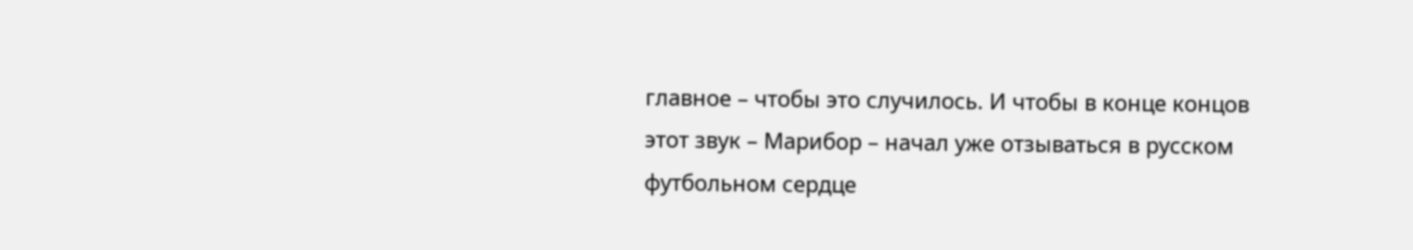главное – чтобы это случилось. И чтобы в конце концов этот звук – Марибор – начал уже отзываться в русском футбольном сердце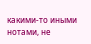какими-то иными нотами, не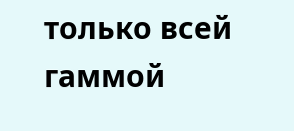только всей гаммой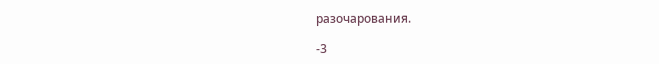разочарования.

-3